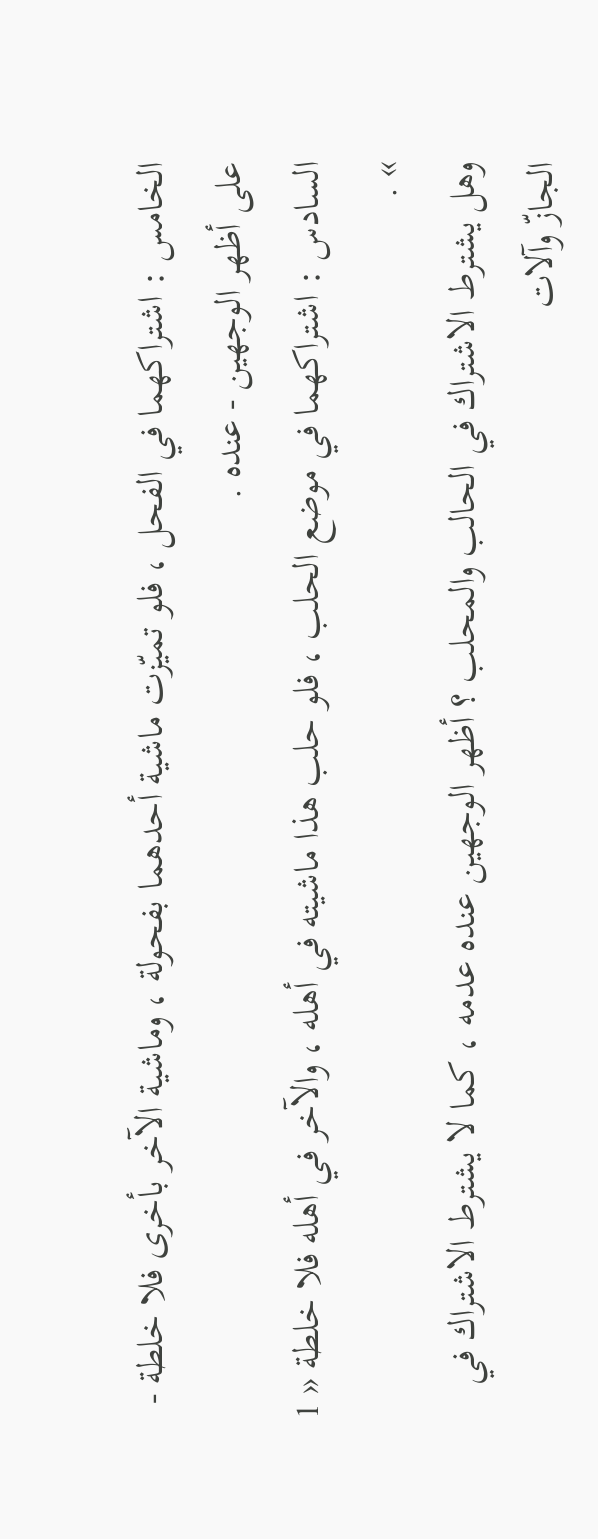الخامس : اشتراكهما في الفحل ، فلو تميّزت ماشية أحدهما بفحولة ، وماشية الآخر بأخرى فلا خلطة - على أظهر الوجهين - عنده .
السادس : اشتراكهما في موضع الحلب ، فلو حلب هذا ماشيته في أهله ، والآخر في أهله فلا خلطة « 1 » .
وهل يشترط الاشتراك في الحالب والمحلب ؟ أظهر الوجهين عنده عدمه ، كما لا يشترط الاشتراك في الجازّ وآلات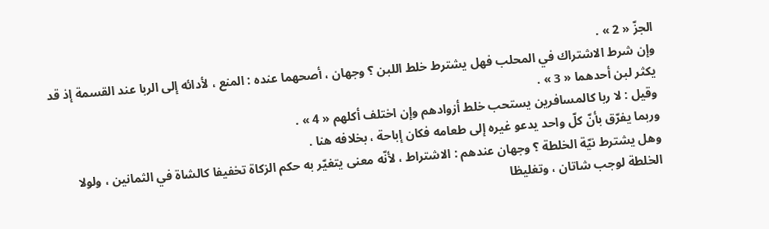الجزّ « 2 » .
وإن شرط الاشتراك في المحلب فهل يشترط خلط اللبن ؟ وجهان ، أصحهما عنده : المنع ، لأدائه إلى الربا عند القسمة إذ قد يكثر لبن أحدهما « 3 » .
وقيل : لا ربا كالمسافرين يستحب خلط أزوادهم وإن اختلف أكلهم « 4 » .
وربما يفرّق بأنّ كلّ واحد يدعو غيره إلى طعامه فكان إباحة ، بخلافه هنا .
وهل يشترط نيّة الخلطة ؟ وجهان عندهم : الاشتراط ، لأنّه معنى يتغيّر به حكم الزكاة تخفيفا كالشاة في الثمانين ، ولولا الخلطة لوجب شاتان ، وتغليظا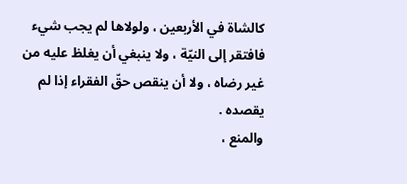كالشاة في الأربعين ، ولولاها لم يجب شيء فافتقر إلى النيّة ، ولا ينبغي أن يغلظ عليه من غير رضاه ، ولا أن ينقص حقّ الفقراء إذا لم يقصده .
والمنع ،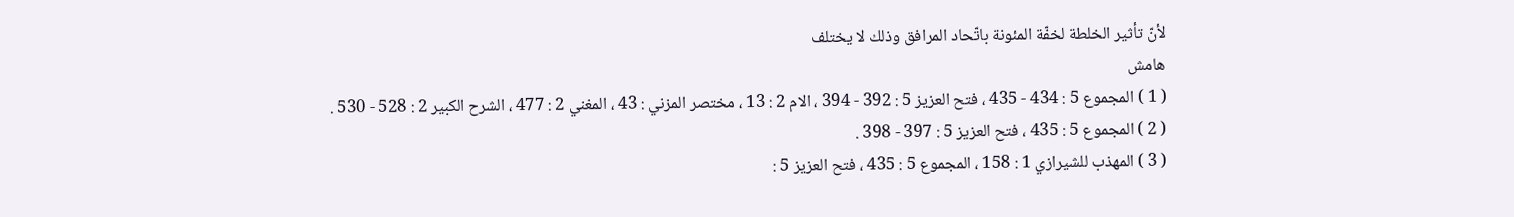لأنّ تأثير الخلطة لخفّة المئونة باتّحاد المرافق وذلك لا يختلف
هامش
( 1 ) المجموع 5 : 434 - 435 ، فتح العزيز 5 : 392 - 394 ، الام 2 : 13 ، مختصر المزني : 43 ، المغني 2 : 477 ، الشرح الكبير 2 : 528 - 530 .
( 2 ) المجموع 5 : 435 ، فتح العزيز 5 : 397 - 398 .
( 3 ) المهذب للشيرازي 1 : 158 ، المجموع 5 : 435 ، فتح العزيز 5 :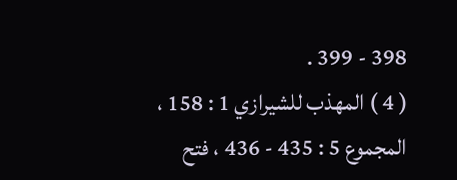398 - 399 .
( 4 ) المهذب للشيرازي 1 : 158 ، المجموع 5 : 435 - 436 ، فتح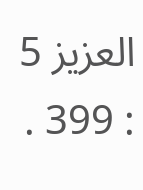العزيز 5 : 399 .